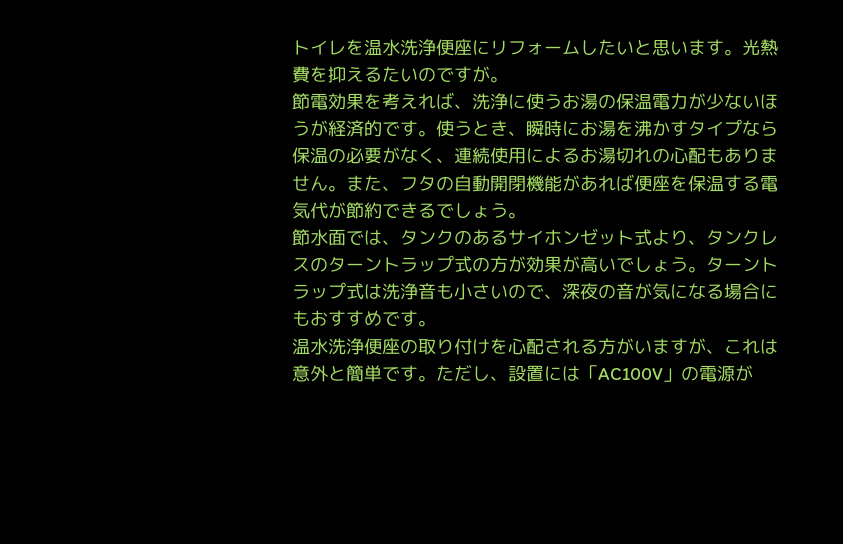トイレを温水洗浄便座にリフォームしたいと思います。光熱費を抑えるたいのですが。
節電効果を考えれば、洗浄に使うお湯の保温電力が少ないほうが経済的です。使うとき、瞬時にお湯を沸かすタイプなら保温の必要がなく、連続使用によるお湯切れの心配もありません。また、フタの自動開閉機能があれば便座を保温する電気代が節約できるでしょう。
節水面では、タンクのあるサイホンゼット式より、タンクレスのターントラップ式の方が効果が高いでしょう。ターントラップ式は洗浄音も小さいので、深夜の音が気になる場合にもおすすめです。
温水洗浄便座の取り付けを心配される方がいますが、これは意外と簡単です。ただし、設置には「AC100V」の電源が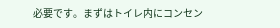必要です。まずはトイレ内にコンセン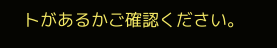トがあるかご確認ください。